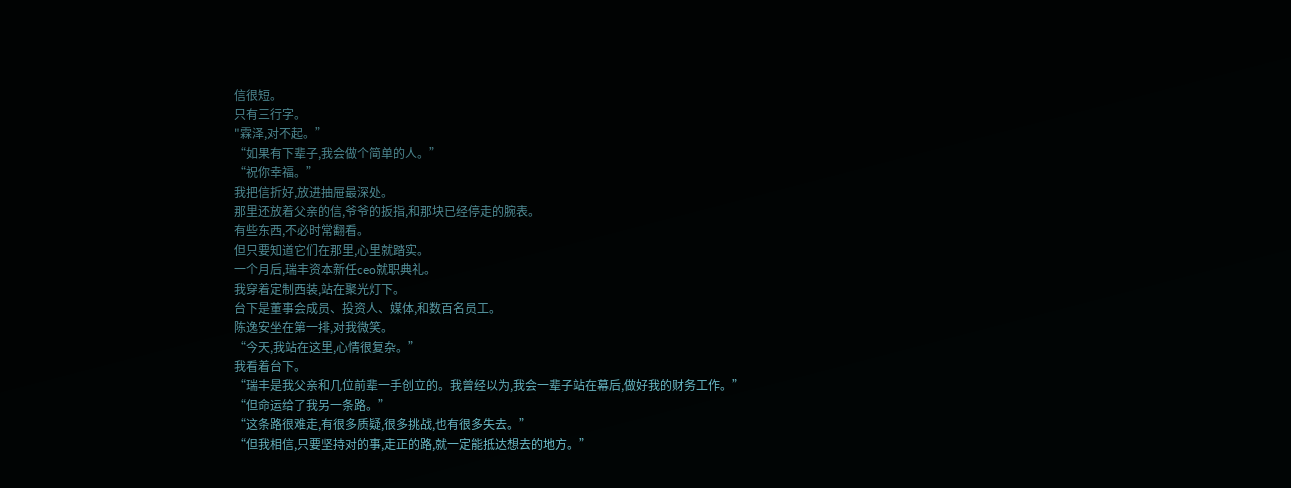信很短。
只有三行字。
"霖泽,对不起。”
“如果有下辈子,我会做个简单的人。”
“祝你幸福。”
我把信折好,放进抽屉最深处。
那里还放着父亲的信,爷爷的扳指,和那块已经停走的腕表。
有些东西,不必时常翻看。
但只要知道它们在那里,心里就踏实。
一个月后,瑞丰资本新任ceo就职典礼。
我穿着定制西装,站在聚光灯下。
台下是董事会成员、投资人、媒体,和数百名员工。
陈逸安坐在第一排,对我微笑。
“今天,我站在这里,心情很复杂。”
我看着台下。
“瑞丰是我父亲和几位前辈一手创立的。我曾经以为,我会一辈子站在幕后,做好我的财务工作。”
“但命运给了我另一条路。”
“这条路很难走,有很多质疑,很多挑战,也有很多失去。”
“但我相信,只要坚持对的事,走正的路,就一定能抵达想去的地方。”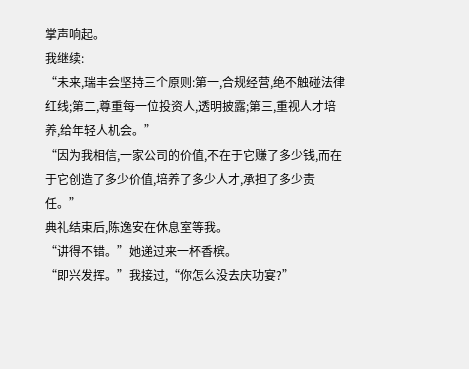掌声响起。
我继续:
“未来,瑞丰会坚持三个原则:第一,合规经营,绝不触碰法律红线;第二,尊重每一位投资人,透明披露;第三,重视人才培养,给年轻人机会。”
“因为我相信,一家公司的价值,不在于它赚了多少钱,而在于它创造了多少价值,培养了多少人才,承担了多少责任。”
典礼结束后,陈逸安在休息室等我。
“讲得不错。”她递过来一杯香槟。
“即兴发挥。”我接过,“你怎么没去庆功宴?”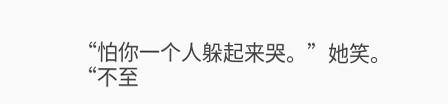“怕你一个人躲起来哭。”她笑。
“不至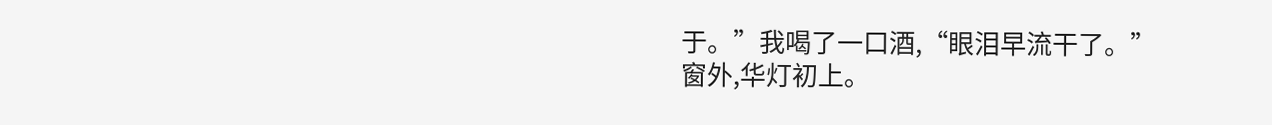于。”我喝了一口酒,“眼泪早流干了。”
窗外,华灯初上。